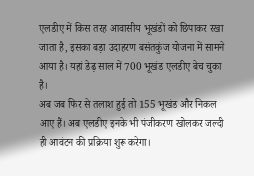एलडीए में किस तरह आवासीय भूखंडों को छिपाकर रखा जाता है, इसका बड़ा उदाहरण बसंतकुंज योजना में सामने आया है। यहां डेढ़ साल में 700 भूखंड एलडीए बेच चुका है।
अब जब फिर से तलाश हुई तो 155 भूखंड और निकल आए हैं। अब एलडीए इनके भी पंजीकरण खोलकर जल्दी ही आवंटन की प्रक्रिया शुरू करेगा।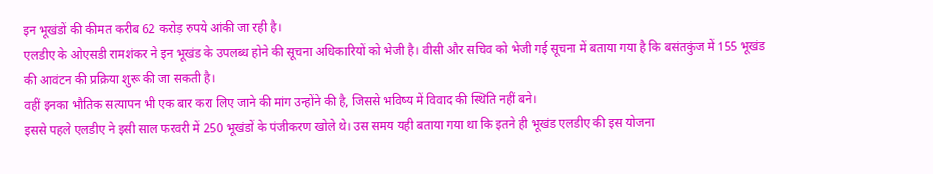इन भूखंडों की कीमत करीब 62 करोड़ रुपये आंकी जा रही है।
एलडीए के ओएसडी रामशंकर ने इन भूखंड के उपलब्ध होने की सूचना अधिकारियों को भेजी है। वीसी और सचिव को भेजी गई सूचना में बताया गया है कि बसंतकुंज में 155 भूखंड की आवंटन की प्रक्रिया शुरू की जा सकती है।
वहीं इनका भौतिक सत्यापन भी एक बार करा लिए जाने की मांग उन्होंने की है, जिससे भविष्य में विवाद की स्थिति नहीं बने।
इससे पहले एलडीए ने इसी साल फरवरी में 250 भूखंडों के पंजीकरण खोले थे। उस समय यही बताया गया था कि इतने ही भूखंड एलडीए की इस योजना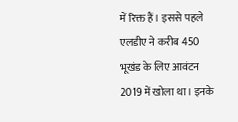में रिक्त हैं। इससे पहले एलडीए ने करीब 450 भूखंड के लिए आवंटन 2019 में खोला था। इनके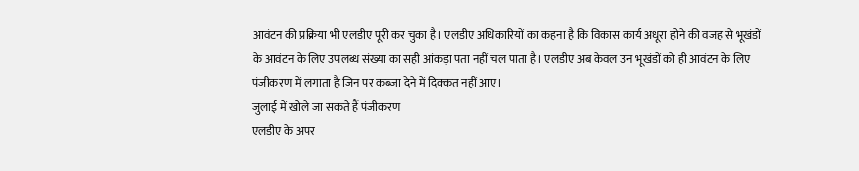आवंटन की प्रक्रिया भी एलडीए पूरी कर चुका है। एलडीए अधिकारियों का कहना है कि विकास कार्य अधूरा होने की वजह से भूखंडों के आवंटन के लिए उपलब्ध संख्या का सही आंकड़ा पता नहीं चल पाता है। एलडीए अब केवल उन भूखंडों को ही आवंटन के लिए पंजीकरण में लगाता है जिन पर कब्जा देने में दिक्कत नहीं आए।
जुलाई में खोले जा सकते हैं पंजीकरण
एलडीए के अपर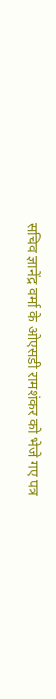सचिव ज्ञानेंद्र वर्मा के ओएसडी रामशंकर को भेजे गए पत्र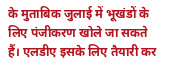के मुताबिक जुलाई में भूखंडों के लिए पंजीकरण खोले जा सकते हैं। एलडीए इसके लिए तैयारी कर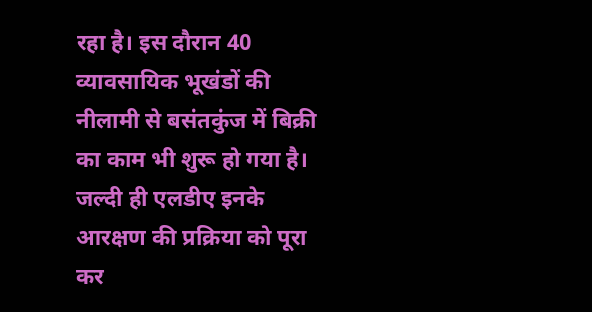रहा है। इस दौरान 40 व्यावसायिक भूखंडों की नीलामी से बसंतकुंज में बिक्री का काम भी शुरू हो गया है। जल्दी ही एलडीए इनके आरक्षण की प्रक्रिया को पूरा कर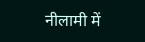नीलामी में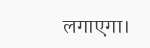लगाएगा।